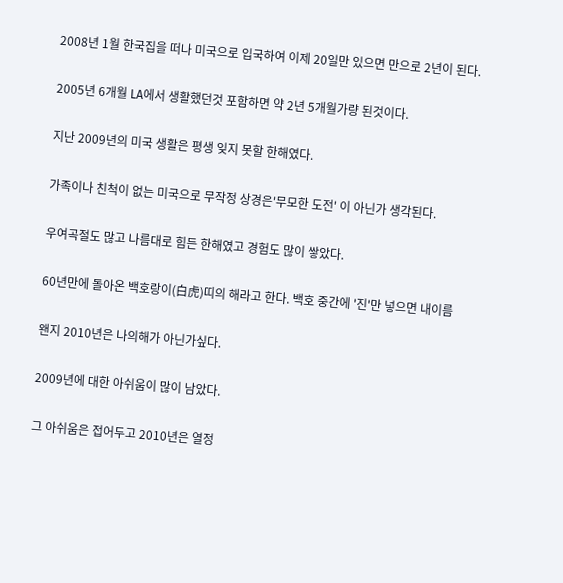2008년 1월 한국집을 떠나 미국으로 입국하여 이제 20일만 있으면 만으로 2년이 된다.

2005년 6개월 LA에서 생활했던것 포함하면 약 2년 5개월가량 된것이다.

지난 2009년의 미국 생활은 평생 잊지 못할 한해였다.

가족이나 친척이 없는 미국으로 무작정 상경은'무모한 도전' 이 아닌가 생각된다.

우여곡절도 많고 나름대로 힘든 한해였고 경험도 많이 쌓았다.

60년만에 돌아온 백호랑이(白虎)띠의 해라고 한다. 백호 중간에 '진'만 넣으면 내이름

왠지 2010년은 나의해가 아닌가싶다.

2009년에 대한 아쉬움이 많이 남았다.

그 아쉬움은 접어두고 2010년은 열정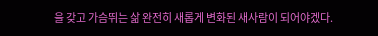을 갖고 가슴뛰는 삶 완전히 새롭게 변화된 새사람이 되어야겠다.